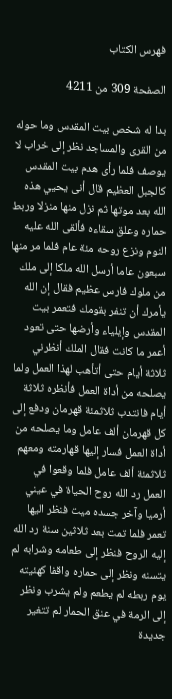فهرس الكتاب

الصفحة 309 من 4211

بدا له شخص بيت المقدس وما حوله من القرى والمساجد نظر إلى خراب لا يوصف فلما رأى هدم بيت المقدس كالجبل العظيم قال أنى يحيي هذه الله بعد موتها ثم نزل منها منزلا وربط حماره وعلق سقاءه فألقى الله عليه النوم ونزع روحه مئة عام فلما مر منها سبعون عاما أرسل الله ملكا إلى ملك من ملوك فارس عظيم فقال إن الله يأمرك أن تنفر بقومك فتعمر بيت المقدس وإيلياء وأرضها حتى تعود أعمر ما كانت فقال الملك أنظرني ثلاثة أيام حتى أتأهب لهذا العمل ولما يصلحه من أداة العمل فأنظره ثلاثة أيام فانتدب ثلاثمئة قهرمان ودفع إلى كل قهرمان ألف عامل وما يصلحه من أداة العمل فسار إليها قهارمته ومعهم ثلاثمئة ألف عامل فلما وقعوا في العمل رد الله روح الحياة في عيني أرميا وآخر جسده ميت فنظر اليها تعمر فلما تمت بعد ثلاثين سنة رد الله إليه الروح فنظر إلى طعامه وشرابه لم يتسنه ونظر إلى حماره واقفا كهئيته يوم ربطه لم يطعم ولم يشرب ونظر إلى الرمة في عنق الحمار لم تتغير جديدة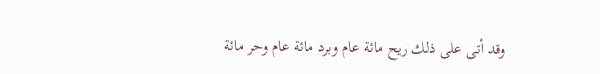وقد أتى على ذلك ريح مائة عام وبرد مائة عام وحر مائة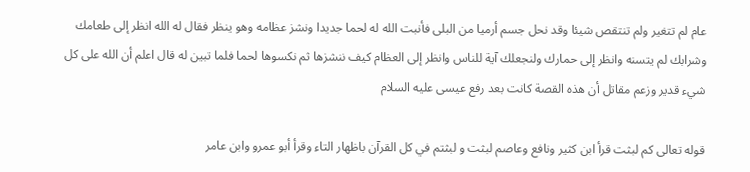عام لم تتغير ولم تنتقص شيئا وقد نحل جسم أرميا من البلى فأنبت الله له لحما جديدا ونشز عظامه وهو ينظر فقال له الله انظر إلى طعامك وشرابك لم يتسنه وانظر إلى حمارك ولنجعلك آية للناس وانظر إلى العظام كيف ننشزها ثم نكسوها لحما فلما تبين له قال اعلم أن الله على كل شيء قدير وزعم مقاتل أن هذه القصة كانت بعد رفع عيسى عليه السلام

قوله تعالى كم لبثت قرأ ابن كثير ونافع وعاصم لبثت و لبثتم في كل القرآن باظهار التاء وقرأ أبو عمرو وابن عامر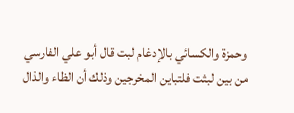وحمزة والكسائي بالإدغام لبت قال أبو علي الفارسي من بين لبثت فلتباين المخرجين وذلك أن الظاء والذال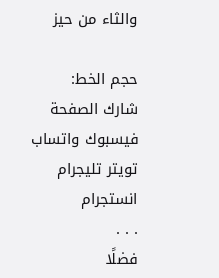والثاء من حيز

حجم الخط:
شارك الصفحة
فيسبوك واتساب تويتر تليجرام انستجرام
. . .
فضلًا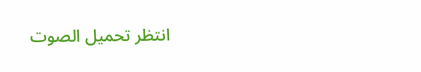انتظر تحميل الصوت